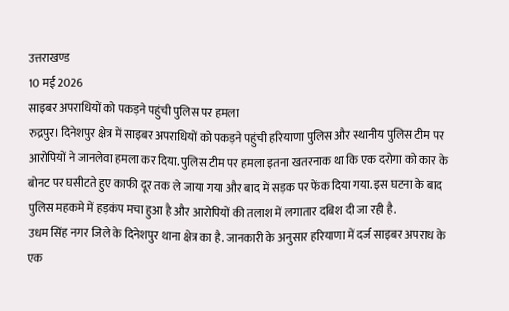उत्तराखण्ड
10 मई 2026
साइबर अपराधियों को पकड़ने पहुंची पुलिस पर हमला
रुद्रपुर। दिनेशपुर क्षेत्र में साइबर अपराधियों को पकड़ने पहुंची हरियाणा पुलिस और स्थानीय पुलिस टीम पर आरोपियों ने जानलेवा हमला कर दिया. पुलिस टीम पर हमला इतना खतरनाक था कि एक दरोगा को कार के बोनट पर घसीटते हुए काफी दूर तक ले जाया गया और बाद में सड़क पर फेंक दिया गया. इस घटना के बाद पुलिस महकमे में हड़कंप मचा हुआ है और आरोपियों की तलाश में लगातार दबिश दी जा रही है.
उधम सिंह नगर जिले के दिनेशपुर थाना क्षेत्र का है. जानकारी के अनुसार हरियाणा में दर्ज साइबर अपराध के एक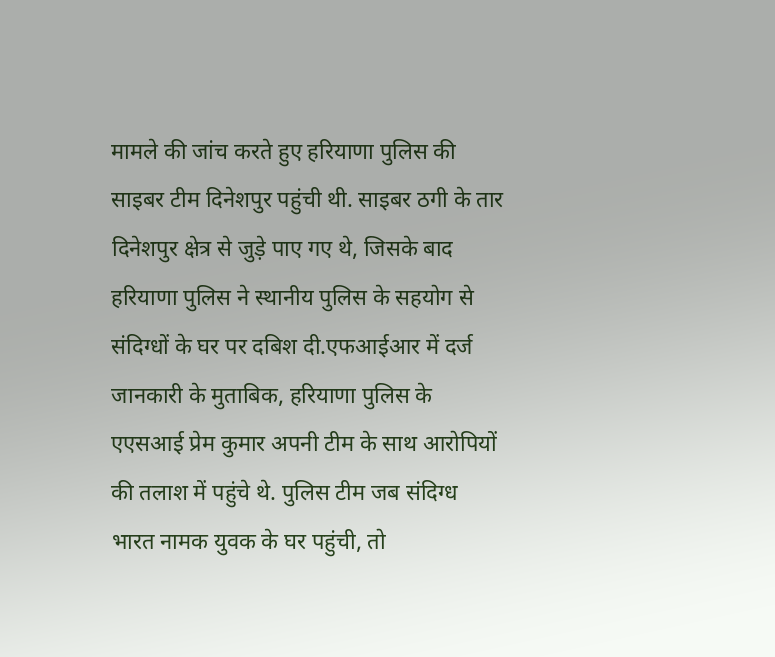मामले की जांच करते हुए हरियाणा पुलिस की साइबर टीम दिनेशपुर पहुंची थी. साइबर ठगी के तार दिनेशपुर क्षेत्र से जुड़े पाए गए थे, जिसके बाद हरियाणा पुलिस ने स्थानीय पुलिस के सहयोग से संदिग्धों के घर पर दबिश दी.एफआईआर में दर्ज जानकारी के मुताबिक, हरियाणा पुलिस के एएसआई प्रेम कुमार अपनी टीम के साथ आरोपियों की तलाश में पहुंचे थे. पुलिस टीम जब संदिग्ध भारत नामक युवक के घर पहुंची, तो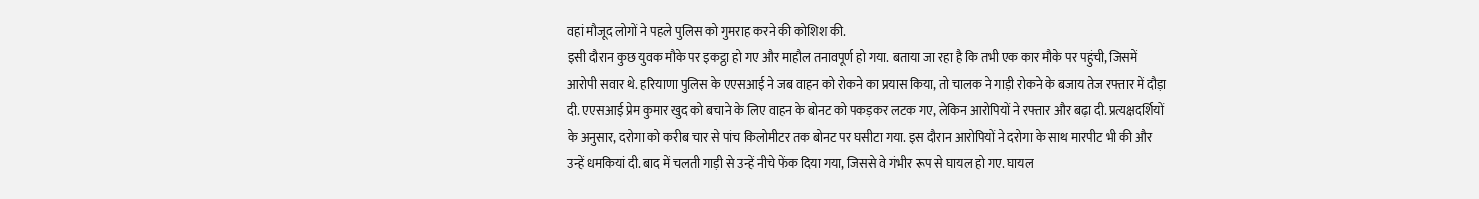वहां मौजूद लोगों ने पहले पुलिस को गुमराह करने की कोशिश की.
इसी दौरान कुछ युवक मौके पर इकट्ठा हो गए और माहौल तनावपूर्ण हो गया. बताया जा रहा है कि तभी एक कार मौके पर पहुंची, जिसमें आरोपी सवार थे. हरियाणा पुलिस के एएसआई ने जब वाहन को रोकने का प्रयास किया, तो चालक ने गाड़ी रोकने के बजाय तेज रफ्तार में दौड़ा दी. एएसआई प्रेम कुमार खुद को बचाने के लिए वाहन के बोनट को पकड़कर लटक गए, लेकिन आरोपियों ने रफ्तार और बढ़ा दी. प्रत्यक्षदर्शियों के अनुसार, दरोगा को करीब चार से पांच किलोमीटर तक बोनट पर घसीटा गया. इस दौरान आरोपियों ने दरोगा के साथ मारपीट भी की और उन्हें धमकियां दी. बाद में चलती गाड़ी से उन्हें नीचे फेंक दिया गया, जिससे वे गंभीर रूप से घायल हो गए. घायल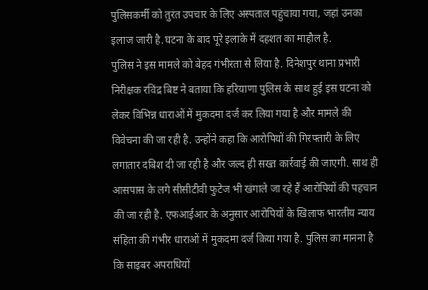पुलिसकर्मी को तुरंत उपचार के लिए अस्पताल पहुंचाया गया, जहां उनका इलाज जारी है.घटना के बाद पूरे इलाके में दहशत का माहौल है.
पुलिस ने इस मामले को बेहद गंभीरता से लिया है. दिनेशपुर थाना प्रभारी निरीक्षक रविंद्र बिष्ट ने बताया कि हरियाणा पुलिस के साथ हुई इस घटना को लेकर विभिन्न धाराओं में मुकदमा दर्ज कर लिया गया है और मामले की विवेचना की जा रही है. उन्होंने कहा कि आरोपियों की गिरफ्तारी के लिए लगातार दबिश दी जा रही है और जल्द ही सख्त कार्रवाई की जाएगी. साथ ही आसपास के लगे सीसीटीवी फुटेज भी खंगाले जा रहे हैं आरोपियों की पहचान की जा रही है. एफआईआर के अनुसार आरोपियों के खिलाफ भारतीय न्याय संहिता की गंभीर धाराओं में मुकदमा दर्ज किया गया है. पुलिस का मानना है कि साइबर अपराधियों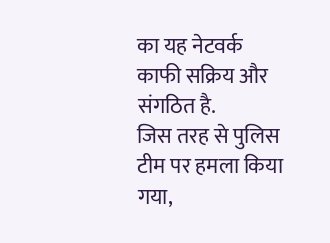का यह नेटवर्क काफी सक्रिय और संगठित है.
जिस तरह से पुलिस टीम पर हमला किया गया,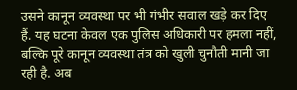उसने कानून व्यवस्था पर भी गंभीर सवाल खड़े कर दिए हैं. यह घटना केवल एक पुलिस अधिकारी पर हमला नहीं, बल्कि पूरे कानून व्यवस्था तंत्र को खुली चुनौती मानी जा रही है. अब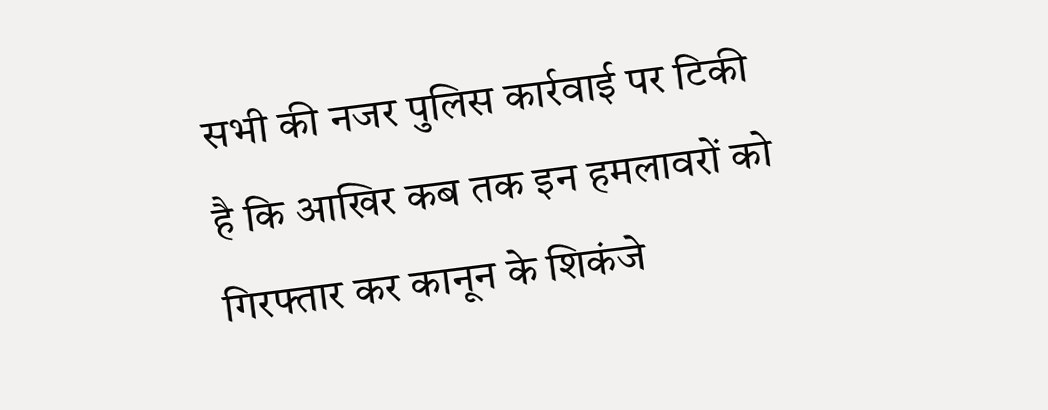सभी की नजर पुलिस कार्रवाई पर टिकी है कि आखिर कब तक इन हमलावरों को गिरफ्तार कर कानून के शिकंजे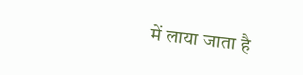में लाया जाता है